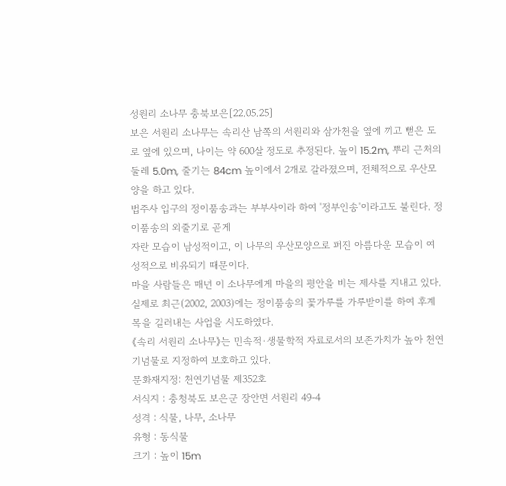성원리 소나무 충북보은[22.05.25]
보은 서원리 소나무는 속리산 남쪽의 서원리와 삼가천을 옆에 끼고 뻗은 도로 옆에 있으며, 나이는 약 600살 정도로 추정된다. 높이 15.2m, 뿌리 근처의 둘레 5.0m, 줄기는 84cm 높이에서 2개로 갈라졌으며, 전체적으로 우산모양을 하고 있다.
법주사 입구의 정이품송과는 부부사이라 하여 '정부인송'이라고도 불린다. 정이품송의 외줄기로 곧게
자란 모습이 남성적이고, 이 나무의 우산모양으로 퍼진 아름다운 모습이 여성적으로 비유되기 때문이다.
마을 사람들은 매년 이 소나무에게 마을의 평안을 비는 제사를 지내고 있다.
실제로 최근(2002, 2003)에는 정이품송의 꽃가루를 가루받이를 하여 후계목을 길러내는 사업을 시도하였다.
《속리 서원리 소나무》는 민속적·생물학적 자료로서의 보존가치가 높아 천연기념물로 지정하여 보호하고 있다.
문화재지정: 천연기념물 제352호
서식지 : 충청북도 보은군 장안면 서원리 49-4
성격 : 식물, 나무, 소나무
유형 : 동식물
크기 : 높이 15m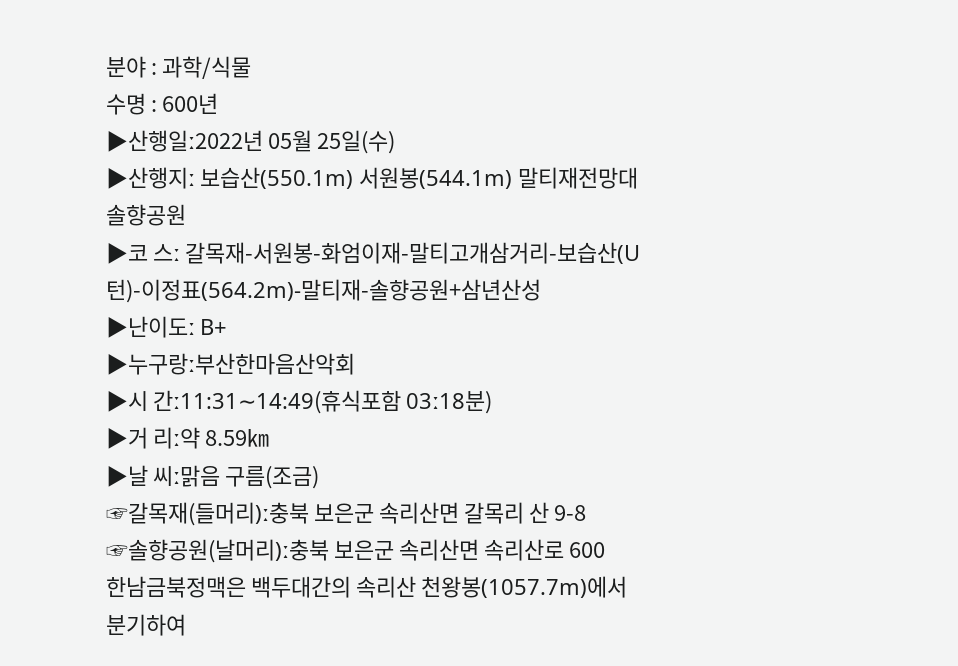분야 : 과학/식물
수명 : 600년
▶산행일ː2022년 05월 25일(수)
▶산행지ː 보습산(550.1m) 서원봉(544.1m) 말티재전망대 솔향공원
▶코 스ː 갈목재-서원봉-화엄이재-말티고개삼거리-보습산(U턴)-이정표(564.2m)-말티재-솔향공원+삼년산성
▶난이도ː B+
▶누구랑ː부산한마음산악회
▶시 간ː11:31∼14:49(휴식포함 03ː18분)
▶거 리ː약 8.59㎞
▶날 씨ː맑음 구름(조금)
☞갈목재(들머리)ː충북 보은군 속리산면 갈목리 산 9-8
☞솔향공원(날머리)ː충북 보은군 속리산면 속리산로 600
한남금북정맥은 백두대간의 속리산 천왕봉(1057.7m)에서 분기하여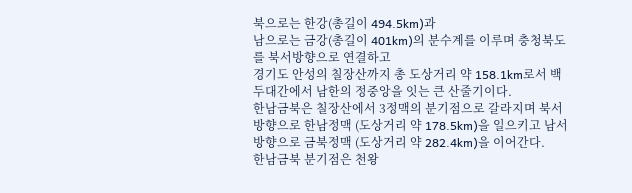북으로는 한강(총길이 494.5km)과
남으로는 금강(총길이 401km)의 분수계를 이루며 충청북도를 북서방향으로 연결하고
경기도 안성의 칠장산까지 총 도상거리 약 158.1km로서 백두대간에서 남한의 정중앙을 잇는 큰 산줄기이다.
한남금북은 칠장산에서 3정맥의 분기점으로 갈라지며 북서방향으로 한남정맥 (도상거리 약 178.5km)을 일으키고 남서방향으로 금북정맥 (도상거리 약 282.4km)을 이어간다.
한남금북 분기점은 천왕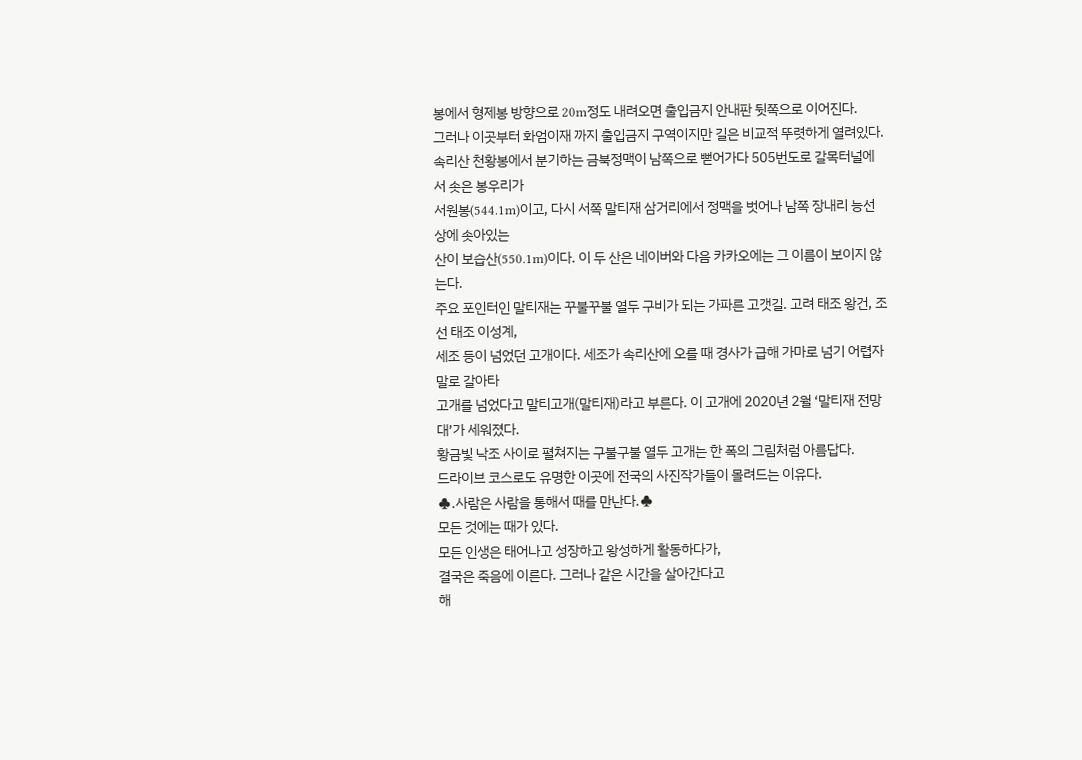봉에서 형제봉 방향으로 20m정도 내려오면 출입금지 안내판 뒷쪽으로 이어진다.
그러나 이곳부터 화엄이재 까지 출입금지 구역이지만 길은 비교적 뚜렷하게 열려있다.
속리산 천황봉에서 분기하는 금북정맥이 남쪽으로 뻗어가다 505번도로 갈목터널에서 솟은 봉우리가
서원봉(544.1m)이고, 다시 서쪽 말티재 삼거리에서 정맥을 벗어나 남쪽 장내리 능선상에 솟아있는
산이 보습산(550.1m)이다. 이 두 산은 네이버와 다음 카카오에는 그 이름이 보이지 않는다.
주요 포인터인 말티재는 꾸불꾸불 열두 구비가 되는 가파른 고갯길. 고려 태조 왕건, 조선 태조 이성계,
세조 등이 넘었던 고개이다. 세조가 속리산에 오를 때 경사가 급해 가마로 넘기 어렵자 말로 갈아타
고개를 넘었다고 말티고개(말티재)라고 부른다. 이 고개에 2020년 2월 ‘말티재 전망대’가 세워졌다.
황금빛 낙조 사이로 펼쳐지는 구불구불 열두 고개는 한 폭의 그림처럼 아름답다.
드라이브 코스로도 유명한 이곳에 전국의 사진작가들이 몰려드는 이유다.
♣.사람은 사람을 통해서 때를 만난다.♣
모든 것에는 때가 있다.
모든 인생은 태어나고 성장하고 왕성하게 활동하다가,
결국은 죽음에 이른다. 그러나 같은 시간을 살아간다고
해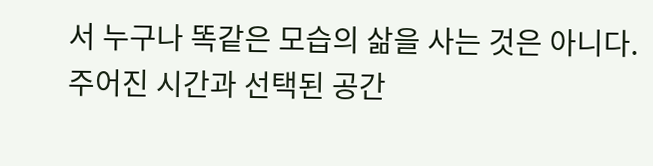서 누구나 똑같은 모습의 삶을 사는 것은 아니다.
주어진 시간과 선택된 공간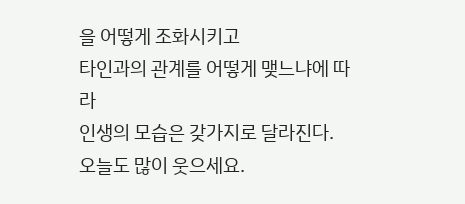을 어떻게 조화시키고
타인과의 관계를 어떻게 맺느냐에 따라
인생의 모습은 갖가지로 달라진다.
오늘도 많이 웃으세요.